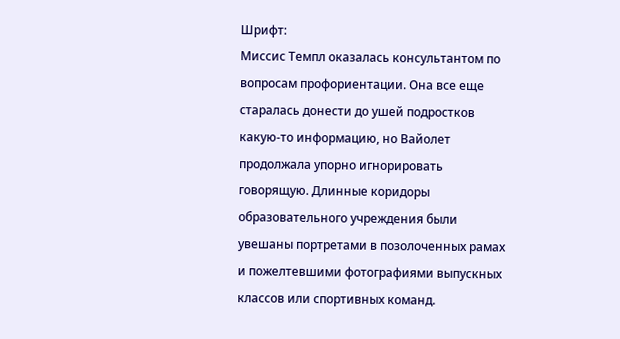Шрифт:
Миссис Темпл оказалась консультантом по вопросам профориентации. Она все еще старалась донести до ушей подростков какую-то информацию, но Вайолет продолжала упорно игнорировать говорящую. Длинные коридоры образовательного учреждения были увешаны портретами в позолоченных рамах и пожелтевшими фотографиями выпускных классов или спортивных команд.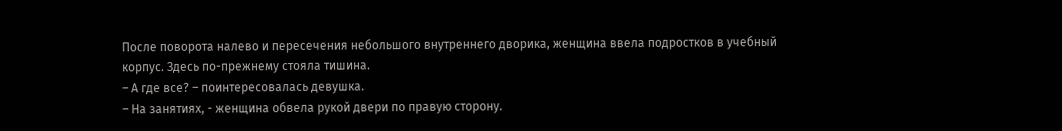После поворота налево и пересечения небольшого внутреннего дворика, женщина ввела подростков в учебный корпус. Здесь по-прежнему стояла тишина.
– А где все? – поинтересовалась девушка.
– На занятиях, - женщина обвела рукой двери по правую сторону.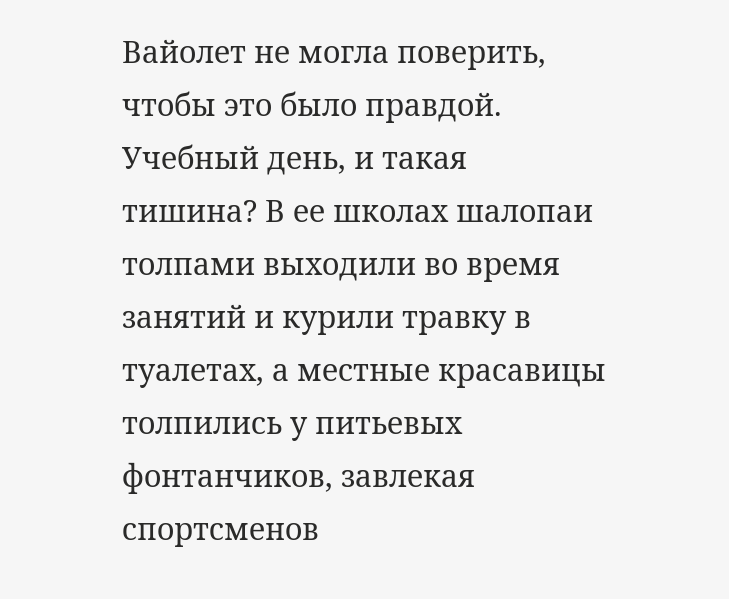Вайолет не могла поверить, чтобы это было правдой. Учебный день, и такая тишина? В ее школах шалопаи толпами выходили во время занятий и курили травку в туалетах, а местные красавицы толпились у питьевых фонтанчиков, завлекая спортсменов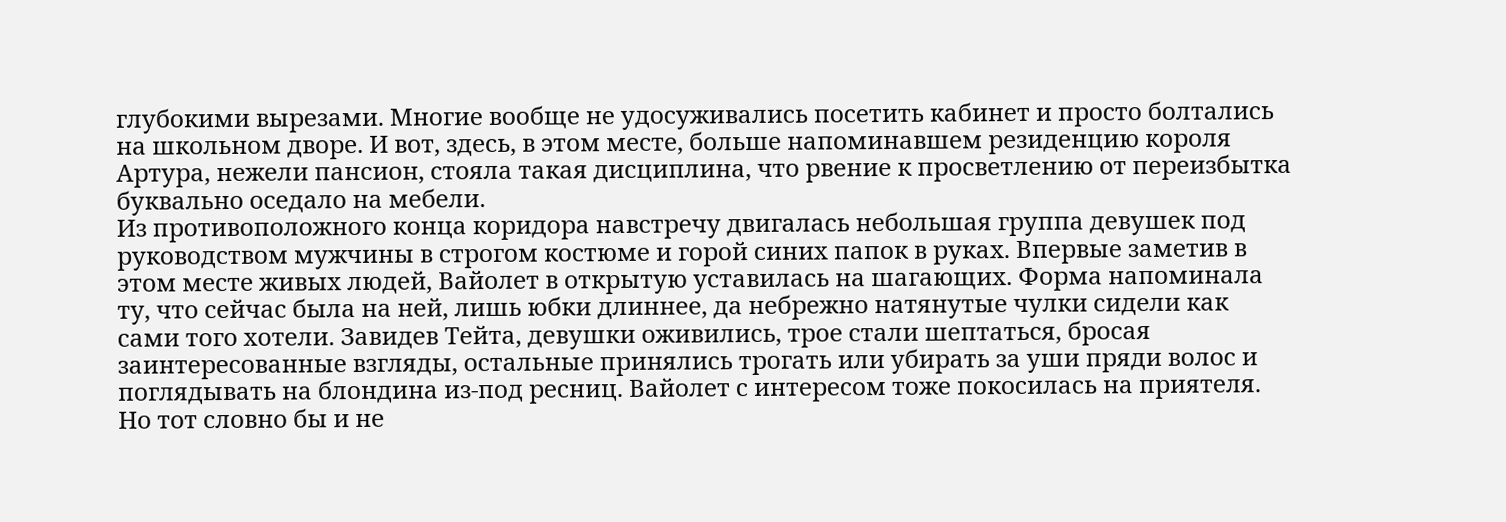глубокими вырезами. Многие вообще не удосуживались посетить кабинет и просто болтались на школьном дворе. И вот, здесь, в этом месте, больше напоминавшем резиденцию короля Артура, нежели пансион, стояла такая дисциплина, что рвение к просветлению от переизбытка буквально оседало на мебели.
Из противоположного конца коридора навстречу двигалась небольшая группа девушек под руководством мужчины в строгом костюме и горой синих папок в руках. Впервые заметив в этом месте живых людей, Вайолет в открытую уставилась на шагающих. Форма напоминала ту, что сейчас была на ней, лишь юбки длиннее, да небрежно натянутые чулки сидели как сами того хотели. Завидев Тейта, девушки оживились, трое стали шептаться, бросая заинтересованные взгляды, остальные принялись трогать или убирать за уши пряди волос и поглядывать на блондина из-под ресниц. Вайолет с интересом тоже покосилась на приятеля. Но тот словно бы и не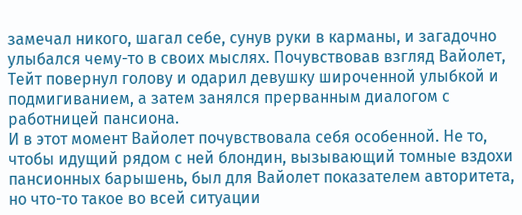замечал никого, шагал себе, сунув руки в карманы, и загадочно улыбался чему-то в своих мыслях. Почувствовав взгляд Вайолет, Тейт повернул голову и одарил девушку широченной улыбкой и подмигиванием, а затем занялся прерванным диалогом с работницей пансиона.
И в этот момент Вайолет почувствовала себя особенной. Не то, чтобы идущий рядом с ней блондин, вызывающий томные вздохи пансионных барышень, был для Вайолет показателем авторитета, но что-то такое во всей ситуации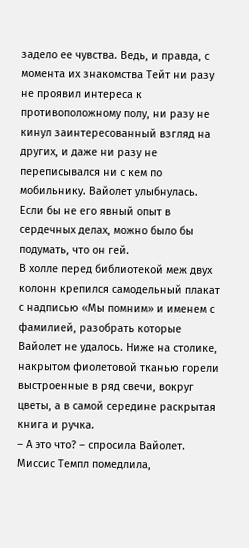задело ее чувства. Ведь, и правда, с момента их знакомства Тейт ни разу не проявил интереса к противоположному полу, ни разу не кинул заинтересованный взгляд на других, и даже ни разу не переписывался ни с кем по мобильнику. Вайолет улыбнулась. Если бы не его явный опыт в сердечных делах, можно было бы подумать, что он гей.
В холле перед библиотекой меж двух колонн крепился самодельный плакат с надписью «Мы помним» и именем с фамилией, разобрать которые Вайолет не удалось. Ниже на столике, накрытом фиолетовой тканью горели выстроенные в ряд свечи, вокруг цветы, а в самой середине раскрытая книга и ручка.
– А это что? – спросила Вайолет. Миссис Темпл помедлила,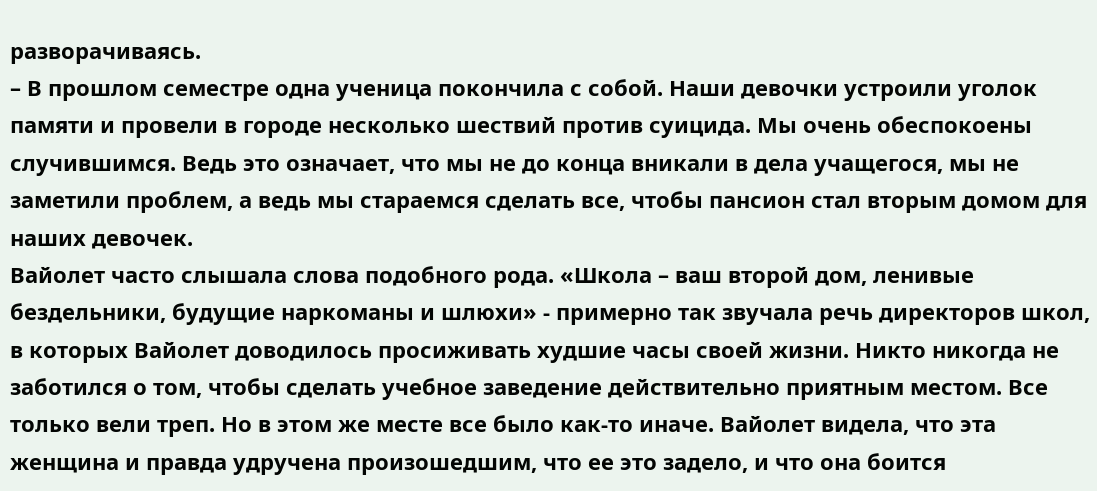разворачиваясь.
– В прошлом семестре одна ученица покончила с собой. Наши девочки устроили уголок памяти и провели в городе несколько шествий против суицида. Мы очень обеспокоены случившимся. Ведь это означает, что мы не до конца вникали в дела учащегося, мы не заметили проблем, а ведь мы стараемся сделать все, чтобы пансион стал вторым домом для наших девочек.
Вайолет часто слышала слова подобного рода. «Школа – ваш второй дом, ленивые бездельники, будущие наркоманы и шлюхи» - примерно так звучала речь директоров школ, в которых Вайолет доводилось просиживать худшие часы своей жизни. Никто никогда не заботился о том, чтобы сделать учебное заведение действительно приятным местом. Все только вели треп. Но в этом же месте все было как-то иначе. Вайолет видела, что эта женщина и правда удручена произошедшим, что ее это задело, и что она боится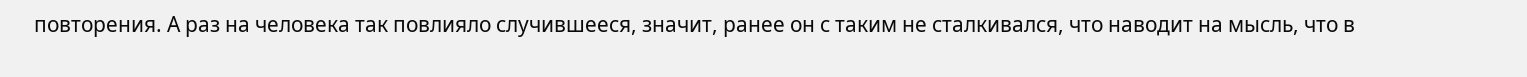повторения. А раз на человека так повлияло случившееся, значит, ранее он с таким не сталкивался, что наводит на мысль, что в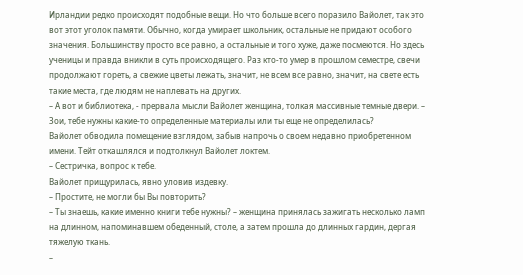Ирландии редко происходят подобные вещи. Но что больше всего поразило Вайолет, так это вот этот уголок памяти. Обычно, когда умирает школьник, остальные не придают особого значения. Большинству просто все равно, а остальные и того хуже, даже посмеются. Но здесь ученицы и правда вникли в суть происходящего. Раз кто-то умер в прошлом семестре, свечи продолжают гореть, а свежие цветы лежать, значит, не всем все равно, значит, на свете есть такие места, где людям не наплевать на других.
– А вот и библиотека, - прервала мысли Вайолет женщина, толкая массивные темные двери. – Зои, тебе нужны какие-то определенные материалы или ты еще не определилась?
Вайолет обводила помещение взглядом, забыв напрочь о своем недавно приобретенном имени. Тейт откашлялся и подтолкнул Вайолет локтем.
– Сестричка, вопрос к тебе.
Вайолет прищурилась, явно уловив издевку.
– Простите, не могли бы Вы повторить?
– Ты знаешь, какие именно книги тебе нужны? – женщина принялась зажигать несколько ламп на длинном, напоминавшем обеденный, столе, а затем прошла до длинных гардин, дергая тяжелую ткань.
–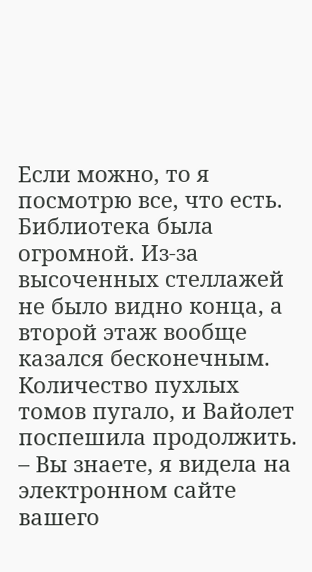Если можно, то я посмотрю все, что есть.
Библиотека была огромной. Из-за высоченных стеллажей не было видно конца, а второй этаж вообще казался бесконечным. Количество пухлых томов пугало, и Вайолет поспешила продолжить.
– Вы знаете, я видела на электронном сайте вашего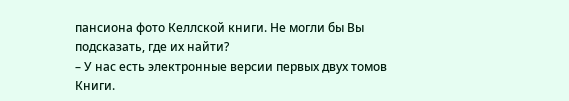пансиона фото Келлской книги. Не могли бы Вы подсказать, где их найти?
– У нас есть электронные версии первых двух томов Книги.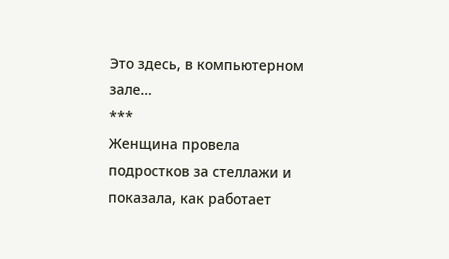Это здесь, в компьютерном зале…
***
Женщина провела подростков за стеллажи и показала, как работает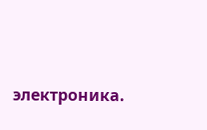электроника.